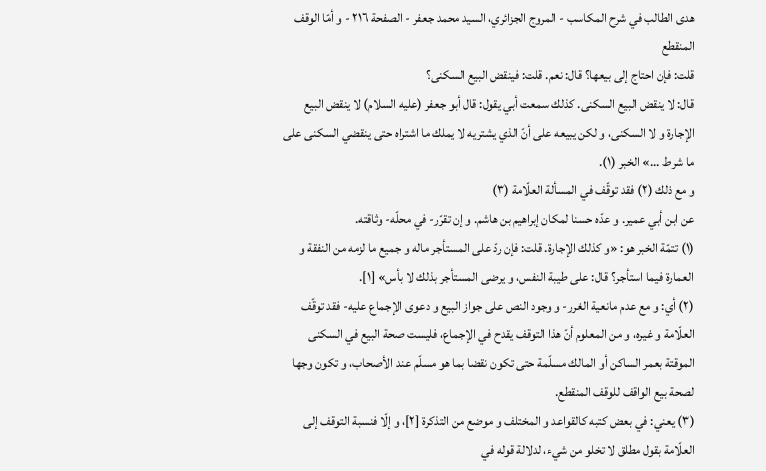هدى الطالب في شرح المكاسب - المروج الجزائري، السيد محمد جعفر - الصفحة ٢١٦ - و أمّا الوقف المنقطع
قلت: فإن احتاج إلى بيعها؟ قال: نعم. قلت: فينقض البيع السكنى؟
قال: لا ينقض البيع السكنى. كذلك سمعت أبي يقول: قال أبو جعفر (عليه السلام) لا ينقض البيع الإجارة و لا السكنى، و لكن يبيعه على أنّ الذي يشتريه لا يملك ما اشتراه حتى ينقضي السكنى على ما شرط ...» الخبر (١).
و مع ذلك (٢) فقد توقّف في المسألة العلّامة (٣)
عن ابن أبي عمير. و عدّه حسنا لمكان إبراهيم بن هاشم. و إن تقرّر- في محلّه- وثاقته.
(١) تتمّة الخبر هو: «و كذلك الإجارة. قلت: فإن ردّ على المستأجر ماله و جميع ما لزمه من النفقة و العمارة فيما استأجر؟ قال: على طيبة النفس، و يرضى المستأجر بذلك لا بأس» [١].
(٢) أي: و مع عدم مانعية الغرر- و وجود النص على جواز البيع و دعوى الإجماع عليه- فقد توقّف العلّامة و غيره، و من المعلوم أنّ هذا التوقف يقدح في الإجماع، فليست صحة البيع في السكنى الموقتة بعمر الساكن أو المالك مسلّمة حتى تكون نقضا بما هو مسلّم عند الأصحاب، و تكون وجها لصحة بيع الواقف للوقف المنقطع.
(٣) يعني: في بعض كتبه كالقواعد و المختلف و موضع من التذكرة [٢]، و إلّا فنسبة التوقف إلى العلّامة بقول مطلق لا تخلو من شيء، لدلالة قوله في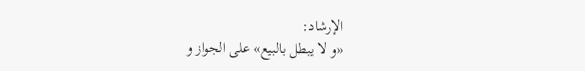الإرشاد:
«و لا يبطل بالبيع» على الجواز و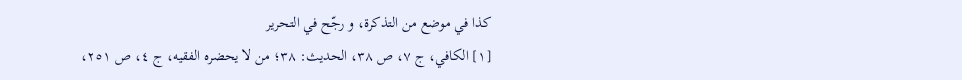كذا في موضع من التذكرة، و رجّح في التحرير
[١] الكافي، ج ٧، ص ٣٨، الحديث: ٣٨؛ من لا يحضره الفقيه، ج ٤، ص ٢٥١،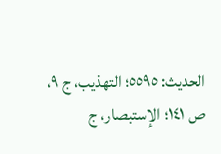الحديث: ٥٥٩٥؛ التهذيب، ج ٩، ص ١٤١؛ الإستبصار، ج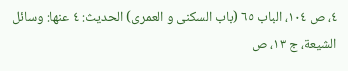٤، ص ١٠٤، الباب ٦٥ (باب السكنى و العمرى) الحديث: ٤ عنها: وسائل الشيعة، ج ١٣، ص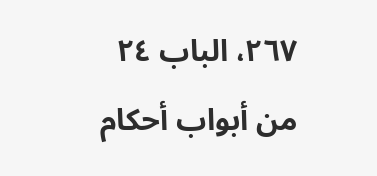٢٦٧، الباب ٢٤ من أبواب أحكام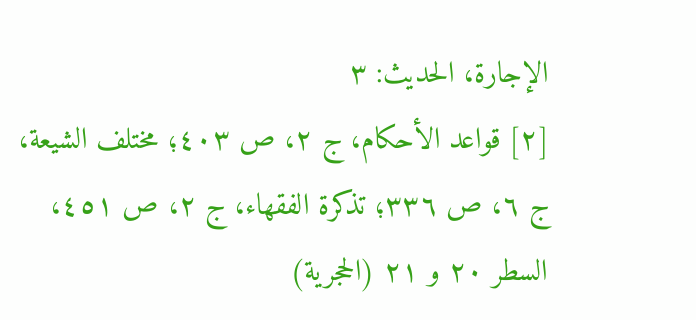الإجارة، الحديث: ٣
[٢] قواعد الأحكام، ج ٢، ص ٤٠٣؛ مختلف الشيعة، ج ٦، ص ٣٣٦؛ تذكرة الفقهاء، ج ٢، ص ٤٥١، السطر ٢٠ و ٢١ (الحجرية)